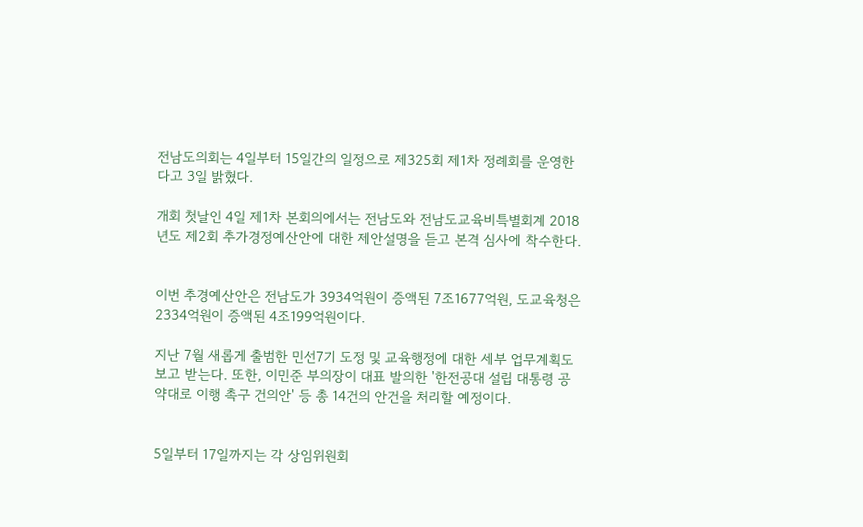전남도의회는 4일부터 15일간의 일정으로 제325회 제1차 정례회를 운영한다고 3일 밝혔다.

개회 첫날인 4일 제1차 본회의에서는 전남도와 전남도교육비특별회계 2018년도 제2회 추가경정예산안에 대한 제안설명을 듣고 본격 심사에 착수한다.


이번 추경예산안은 전남도가 3934억원이 증액된 7조1677억원, 도교육청은 2334억원이 증액된 4조199억원이다.

지난 7월 새롭게 출범한 민선7기 도정 및 교육행정에 대한 세부 업무계획도 보고 받는다. 또한, 이민준 부의장이 대표 발의한 '한전공대 설립 대통령 공약대로 이행 촉구 건의안' 등 총 14건의 안건을 처리할 예정이다.


5일부터 17일까지는 각 상임위원회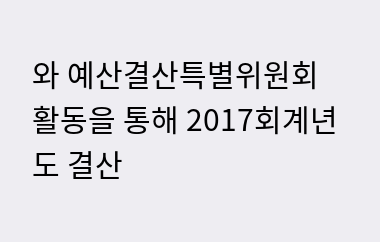와 예산결산특별위원회 활동을 통해 2017회계년도 결산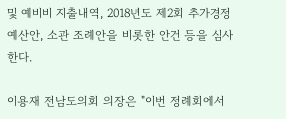및 예비비 지출내역, 2018년도 제2회 추가경정예산안, 소관 조례안을 비롯한 안건 등을 심사한다.

이용재 전남도의회 의장은 "이번 정례회에서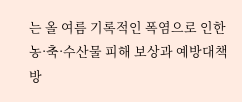는 올 여름 기록적인 폭염으로 인한 농·축·수산물 피해 보상과 예방대책 방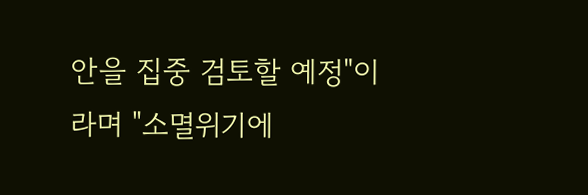안을 집중 검토할 예정"이라며 "소멸위기에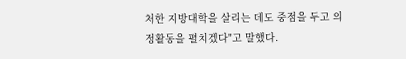처한 지방대학을 살리는 데도 중점을 두고 의정활동을 펼치겠다"고 말했다.